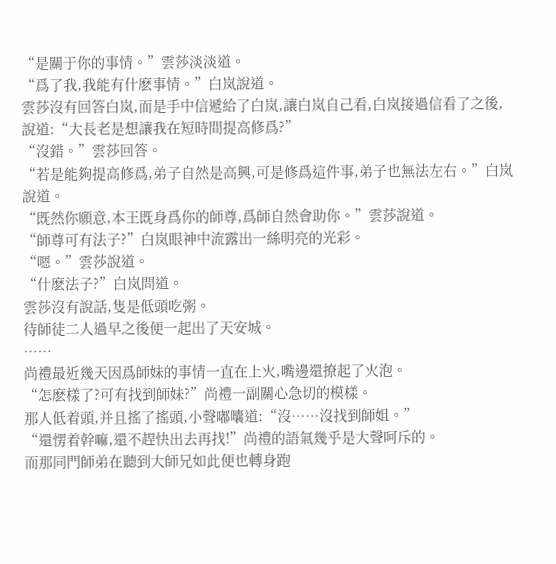“是關于你的事情。”雲莎淡淡道。
“爲了我,我能有什麽事情。”白岚說道。
雲莎沒有回答白岚,而是手中信遞給了白岚,讓白岚自己看,白岚接過信看了之後,說道:“大長老是想讓我在短時間提高修爲?”
“沒錯。”雲莎回答。
“若是能夠提高修爲,弟子自然是高興,可是修爲這件事,弟子也無法左右。”白岚說道。
“既然你願意,本王既身爲你的師尊,爲師自然會助你。”雲莎說道。
“師尊可有法子?”白岚眼神中流露出一絲明亮的光彩。
“嗯。”雲莎說道。
“什麽法子?”白岚問道。
雲莎沒有說話,隻是低頭吃粥。
待師徒二人過早之後便一起出了天安城。
……
尚禮最近幾天因爲師妹的事情一直在上火,嘴邊還撩起了火泡。
“怎麽樣了?可有找到師妹?”尚禮一副關心急切的模樣。
那人低着頭,并且搖了搖頭,小聲嘟囔道:“沒……沒找到師姐。”
“還愣着幹嘛,還不趕快出去再找!”尚禮的語氣幾乎是大聲呵斥的。
而那同門師弟在聽到大師兄如此便也轉身跑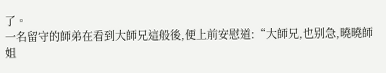了。
一名留守的師弟在看到大師兄這般後,便上前安慰道:“大師兄,也别急,曉曉師姐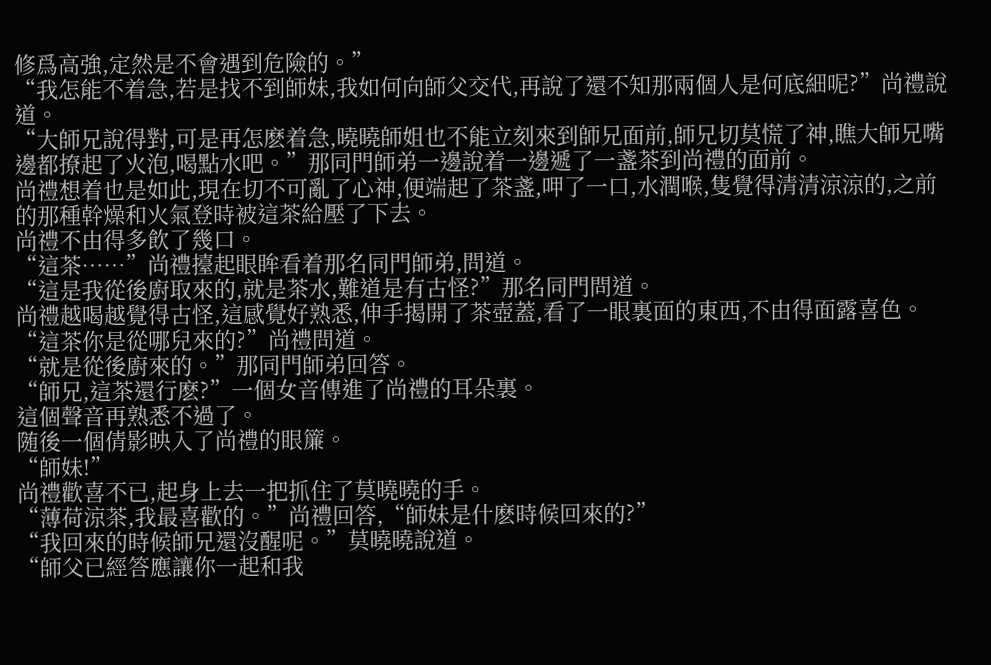修爲高強,定然是不會遇到危險的。”
“我怎能不着急,若是找不到師妹,我如何向師父交代,再說了還不知那兩個人是何底細呢?”尚禮說道。
“大師兄說得對,可是再怎麽着急,曉曉師姐也不能立刻來到師兄面前,師兄切莫慌了神,瞧大師兄嘴邊都撩起了火泡,喝點水吧。”那同門師弟一邊說着一邊遞了一盞茶到尚禮的面前。
尚禮想着也是如此,現在切不可亂了心神,便端起了茶盞,呷了一口,水潤喉,隻覺得清清涼涼的,之前的那種幹燥和火氣登時被這茶給壓了下去。
尚禮不由得多飲了幾口。
“這茶……”尚禮擡起眼眸看着那名同門師弟,問道。
“這是我從後廚取來的,就是茶水,難道是有古怪?”那名同門問道。
尚禮越喝越覺得古怪,這感覺好熟悉,伸手揭開了茶壺蓋,看了一眼裏面的東西,不由得面露喜色。
“這茶你是從哪兒來的?”尚禮問道。
“就是從後廚來的。”那同門師弟回答。
“師兄,這茶還行麽?”一個女音傳進了尚禮的耳朵裏。
這個聲音再熟悉不過了。
随後一個倩影映入了尚禮的眼簾。
“師妹!”
尚禮歡喜不已,起身上去一把抓住了莫曉曉的手。
“薄荷涼茶,我最喜歡的。”尚禮回答,“師妹是什麽時候回來的?”
“我回來的時候師兄還沒醒呢。”莫曉曉說道。
“師父已經答應讓你一起和我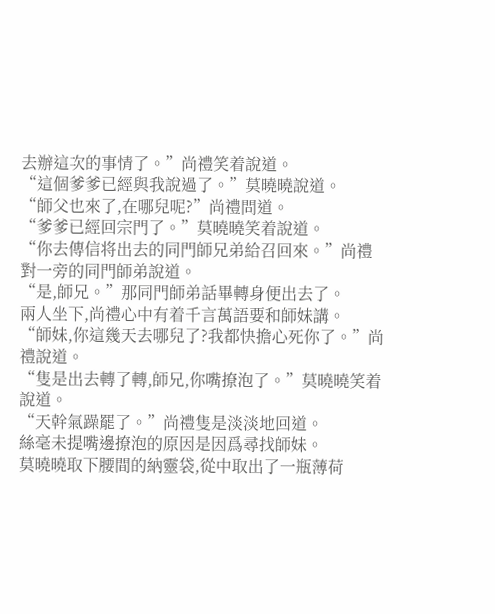去辦這次的事情了。”尚禮笑着說道。
“這個爹爹已經與我說過了。”莫曉曉說道。
“師父也來了,在哪兒呢?”尚禮問道。
“爹爹已經回宗門了。”莫曉曉笑着說道。
“你去傳信将出去的同門師兄弟給召回來。”尚禮對一旁的同門師弟說道。
“是,師兄。”那同門師弟話畢轉身便出去了。
兩人坐下,尚禮心中有着千言萬語要和師妹講。
“師妹,你這幾天去哪兒了?我都快擔心死你了。”尚禮說道。
“隻是出去轉了轉,師兄,你嘴撩泡了。”莫曉曉笑着說道。
“天幹氣躁罷了。”尚禮隻是淡淡地回道。
絲毫未提嘴邊撩泡的原因是因爲尋找師妹。
莫曉曉取下腰間的納靈袋,從中取出了一瓶薄荷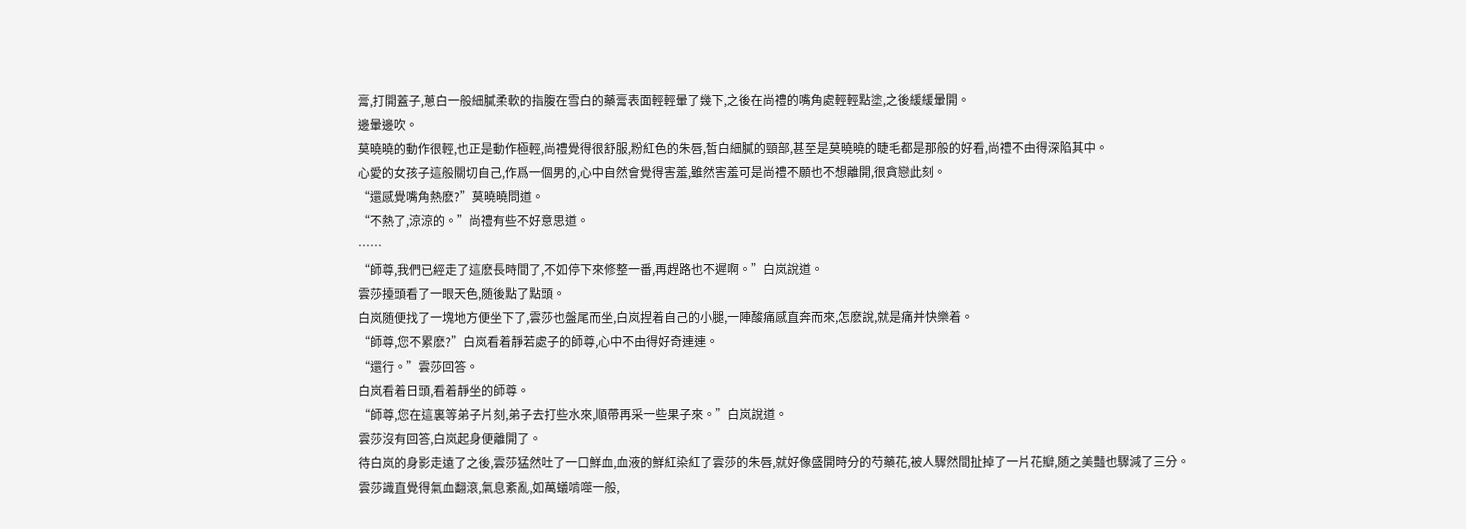膏,打開蓋子,蔥白一般細膩柔軟的指腹在雪白的藥膏表面輕輕暈了幾下,之後在尚禮的嘴角處輕輕點塗,之後緩緩暈開。
邊暈邊吹。
莫曉曉的動作很輕,也正是動作極輕,尚禮覺得很舒服,粉紅色的朱唇,皙白細膩的頸部,甚至是莫曉曉的睫毛都是那般的好看,尚禮不由得深陷其中。
心愛的女孩子這般關切自己,作爲一個男的,心中自然會覺得害羞,雖然害羞可是尚禮不願也不想離開,很貪戀此刻。
“還感覺嘴角熱麽?”莫曉曉問道。
“不熱了,涼涼的。”尚禮有些不好意思道。
……
“師尊,我們已經走了這麽長時間了,不如停下來修整一番,再趕路也不遲啊。”白岚說道。
雲莎擡頭看了一眼天色,随後點了點頭。
白岚随便找了一塊地方便坐下了,雲莎也盤尾而坐,白岚捏着自己的小腿,一陣酸痛感直奔而來,怎麽說,就是痛并快樂着。
“師尊,您不累麽?”白岚看着靜若處子的師尊,心中不由得好奇連連。
“還行。”雲莎回答。
白岚看着日頭,看着靜坐的師尊。
“師尊,您在這裏等弟子片刻,弟子去打些水來,順帶再采一些果子來。”白岚說道。
雲莎沒有回答,白岚起身便離開了。
待白岚的身影走遠了之後,雲莎猛然吐了一口鮮血,血液的鮮紅染紅了雲莎的朱唇,就好像盛開時分的芍藥花,被人驟然間扯掉了一片花瓣,随之美豔也驟減了三分。
雲莎識直覺得氣血翻滾,氣息紊亂,如萬蟻啃噬一般,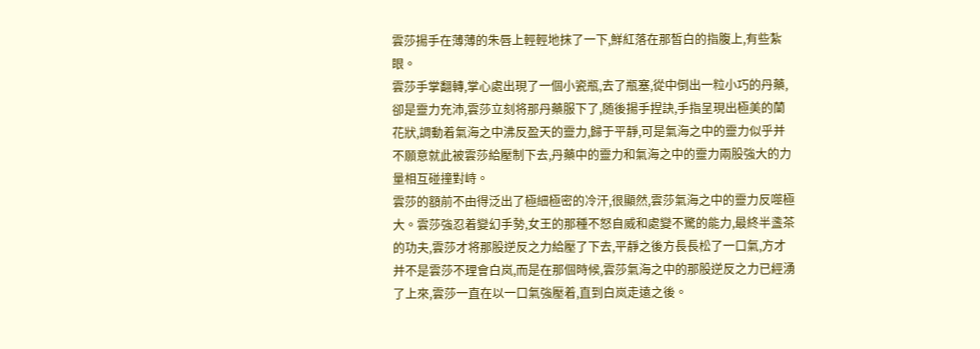雲莎揚手在薄薄的朱唇上輕輕地抹了一下,鮮紅落在那皙白的指腹上,有些紮眼。
雲莎手掌翻轉,掌心處出現了一個小瓷瓶,去了瓶塞,從中倒出一粒小巧的丹藥,卻是靈力充沛,雲莎立刻将那丹藥服下了,随後揚手捏訣,手指呈現出極美的蘭花狀,調動着氣海之中沸反盈天的靈力,歸于平靜,可是氣海之中的靈力似乎并不願意就此被雲莎給壓制下去,丹藥中的靈力和氣海之中的靈力兩股強大的力量相互碰撞對峙。
雲莎的額前不由得泛出了極細極密的冷汗,很顯然,雲莎氣海之中的靈力反噬極大。雲莎強忍着變幻手勢,女王的那種不怒自威和處變不驚的能力,最終半盞茶的功夫,雲莎才将那股逆反之力給壓了下去,平靜之後方長長松了一口氣,方才并不是雲莎不理會白岚,而是在那個時候,雲莎氣海之中的那股逆反之力已經湧了上來,雲莎一直在以一口氣強壓着,直到白岚走遠之後。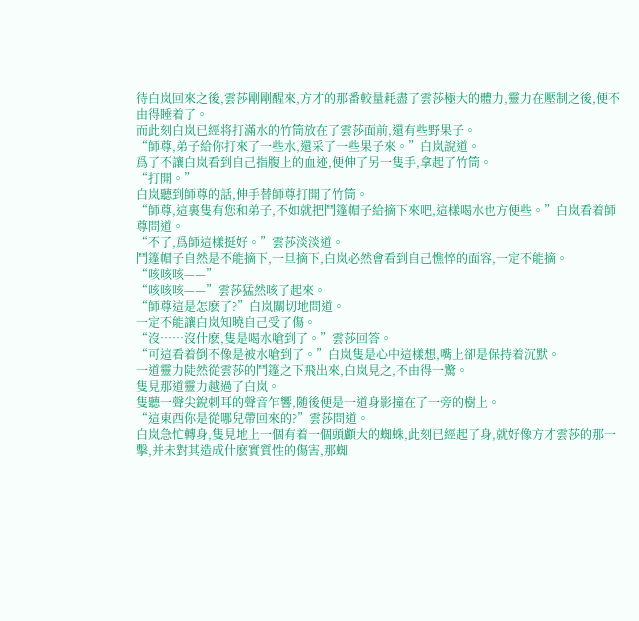待白岚回來之後,雲莎剛剛醒來,方才的那番較量耗盡了雲莎極大的體力,靈力在壓制之後,便不由得睡着了。
而此刻白岚已經将打滿水的竹筒放在了雲莎面前,還有些野果子。
“師尊,弟子給你打來了一些水,還采了一些果子來。”白岚說道。
爲了不讓白岚看到自己指腹上的血迹,便伸了另一隻手,拿起了竹筒。
“打開。”
白岚聽到師尊的話,伸手替師尊打開了竹筒。
“師尊,這裏隻有您和弟子,不如就把鬥篷帽子給摘下來吧,這樣喝水也方便些。”白岚看着師尊問道。
“不了,爲師這樣挺好。”雲莎淡淡道。
鬥篷帽子自然是不能摘下,一旦摘下,白岚必然會看到自己憔悴的面容,一定不能摘。
“咳咳咳——”
“咳咳咳——”雲莎猛然咳了起來。
“師尊這是怎麽了?”白岚關切地問道。
一定不能讓白岚知曉自己受了傷。
“沒……沒什麽,隻是喝水嗆到了。”雲莎回答。
“可這看着倒不像是被水嗆到了。”白岚隻是心中這樣想,嘴上卻是保持着沉默。
一道靈力陡然從雲莎的鬥篷之下飛出來,白岚見之,不由得一驚。
隻見那道靈力越過了白岚。
隻聽一聲尖銳刺耳的聲音乍響,随後便是一道身影撞在了一旁的樹上。
“這東西你是從哪兒帶回來的?”雲莎問道。
白岚急忙轉身,隻見地上一個有着一個頭顱大的蜘蛛,此刻已經起了身,就好像方才雲莎的那一擊,并未對其造成什麽實質性的傷害,那蜘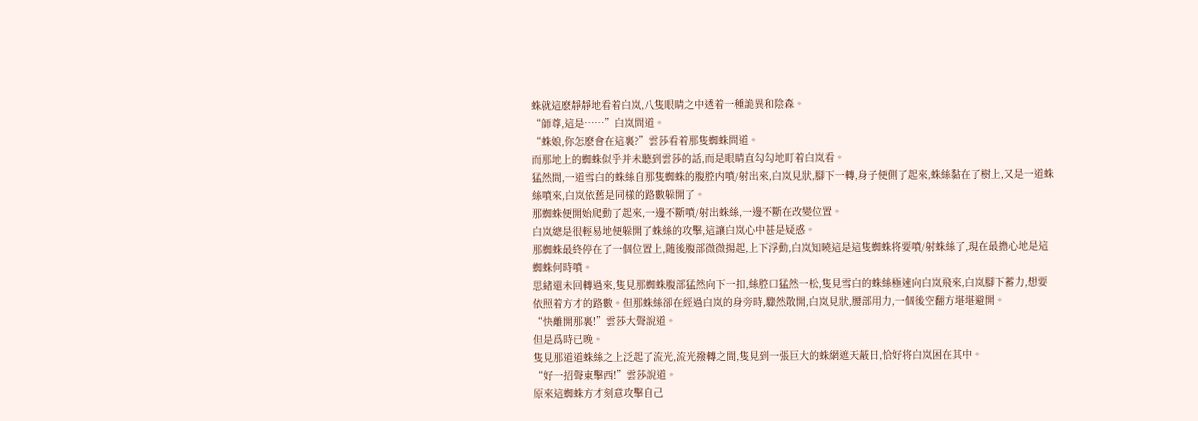蛛就這麽靜靜地看着白岚,八隻眼睛之中透着一種詭異和陰森。
“師尊,這是……”白岚問道。
“蛛娘,你怎麽會在這裏?”雲莎看着那隻蜘蛛問道。
而那地上的蜘蛛似乎并未聽到雲莎的話,而是眼睛直勾勾地盯着白岚看。
猛然間,一道雪白的蛛絲自那隻蜘蛛的腹腔内噴/射出來,白岚見狀,腳下一轉,身子便側了起來,蛛絲黏在了樹上,又是一道蛛絲噴來,白岚依舊是同樣的路數躲開了。
那蜘蛛便開始爬動了起來,一邊不斷噴/射出蛛絲,一邊不斷在改變位置。
白岚總是很輕易地便躲開了蛛絲的攻擊,這讓白岚心中甚是疑惑。
那蜘蛛最終停在了一個位置上,随後腹部微微揚起,上下浮動,白岚知曉這是這隻蜘蛛将要噴/射蛛絲了,現在最擔心地是這蜘蛛何時噴。
思緒還未回轉過來,隻見那蜘蛛腹部猛然向下一扣,絲腔口猛然一松,隻見雪白的蛛絲極速向白岚飛來,白岚腳下蓄力,想要依照着方才的路數。但那蛛絲卻在經過白岚的身旁時,驟然散開,白岚見狀,腰部用力,一個後空翻方堪堪避開。
“快離開那裏!”雲莎大聲說道。
但是爲時已晚。
隻見那道道蛛絲之上泛起了流光,流光撥轉之間,隻見到一張巨大的蛛網遮天蔽日,恰好将白岚困在其中。
“好一招聲東擊西!”雲莎說道。
原來這蜘蛛方才刻意攻擊自己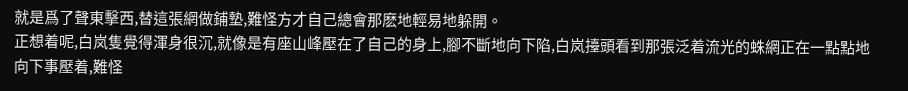就是爲了聲東擊西,替這張網做鋪墊,難怪方才自己總會那麽地輕易地躲開。
正想着呢,白岚隻覺得渾身很沉,就像是有座山峰壓在了自己的身上,腳不斷地向下陷,白岚擡頭看到那張泛着流光的蛛網正在一點點地向下事壓着,難怪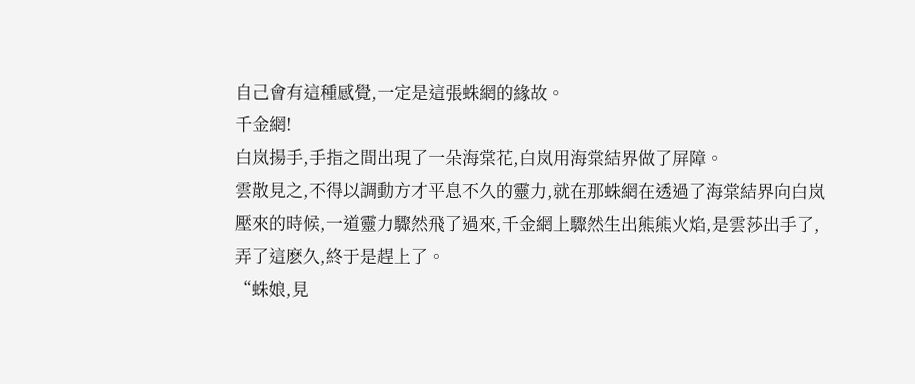自己會有這種感覺,一定是這張蛛網的緣故。
千金網!
白岚揚手,手指之間出現了一朵海棠花,白岚用海棠結界做了屏障。
雲散見之,不得以調動方才平息不久的靈力,就在那蛛網在透過了海棠結界向白岚壓來的時候,一道靈力驟然飛了過來,千金網上驟然生出熊熊火焰,是雲莎出手了,弄了這麽久,終于是趕上了。
“蛛娘,見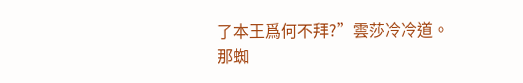了本王爲何不拜?”雲莎冷冷道。
那蜘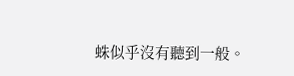蛛似乎沒有聽到一般。